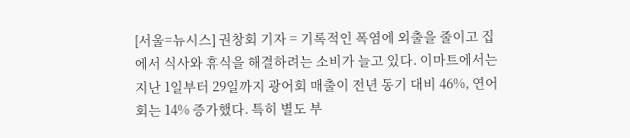[서울=뉴시스] 권창회 기자 = 기록적인 폭염에 외출을 줄이고 집에서 식사와 휴식을 해결하려는 소비가 늘고 있다. 이마트에서는 지난 1일부터 29일까지 광어회 매출이 전년 동기 대비 46%, 연어회는 14% 증가했다. 특히 별도 부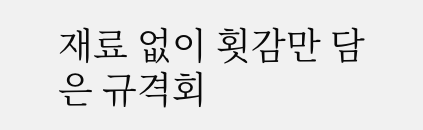재료 없이 횟감만 담은 규격회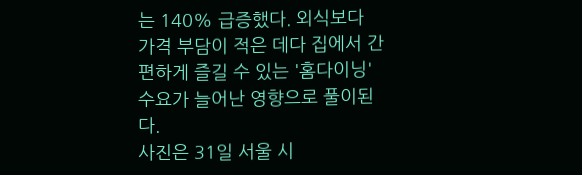는 140% 급증했다. 외식보다 가격 부담이 적은 데다 집에서 간편하게 즐길 수 있는 '홈다이닝' 수요가 늘어난 영향으로 풀이된다.
사진은 31일 서울 시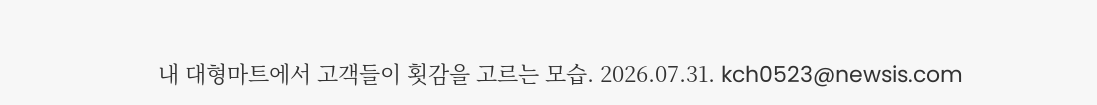내 대형마트에서 고객들이 횟감을 고르는 모습. 2026.07.31. kch0523@newsis.com